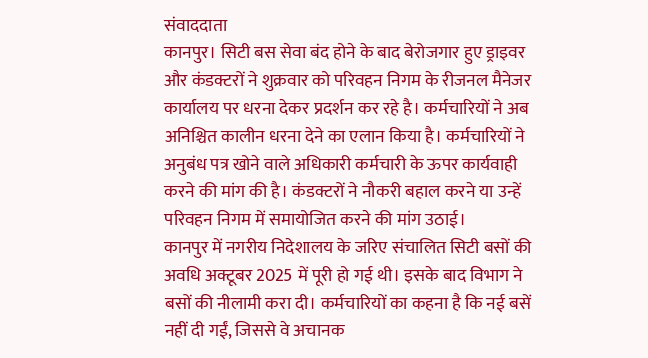संवाददाता
कानपुर। सिटी बस सेवा बंद होने के बाद बेरोजगार हुए ड्राइवर और कंडक्टरों ने शुक्रवार को परिवहन निगम के रीजनल मैनेजर कार्यालय पर धरना देकर प्रदर्शन कर रहे है। कर्मचारियों ने अब अनिश्चित कालीन धरना देने का एलान किया है। कर्मचारियों ने अनुबंध पत्र खोने वाले अधिकारी कर्मचारी के ऊपर कार्यवाही करने की मांग की है। कंडक्टरों ने नौकरी बहाल करने या उन्हें परिवहन निगम में समायोजित करने की मांग उठाई।
कानपुर में नगरीय निदेशालय के जरिए संचालित सिटी बसों की अवधि अक्टूबर 2025 में पूरी हो गई थी। इसके बाद विभाग ने बसों की नीलामी करा दी। कर्मचारियों का कहना है कि नई बसें नहीं दी गईं, जिससे वे अचानक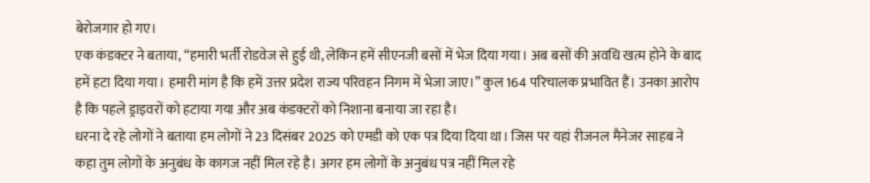बेरोजगार हो गए।
एक कंडक्टर ने बताया, “हमारी भर्ती रोडवेज से हुई थी, लेकिन हमें सीएनजी बसों में भेज दिया गया। अब बसों की अवधि खत्म होने के बाद हमें हटा दिया गया। हमारी मांग है कि हमें उत्तर प्रदेश राज्य परिवहन निगम में भेजा जाए।” कुल 164 परिचालक प्रभावित हैं। उनका आरोप है कि पहले ड्राइवरों को हटाया गया और अब कंडक्टरों को निशाना बनाया जा रहा है।
धरना दे रहे लोगों ने बताया हम लोगों ने 23 दिसंबर 2025 को एमडी को एक पत्र दिया दिया था। जिस पर यहां रीजनल मैनेजर साहब ने कहा तुम लोगों के अनुबंध के कागज नहीं मिल रहे है। अगर हम लोगों के अनुबंध पत्र नहीं मिल रहे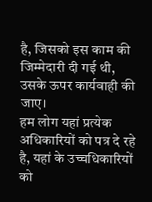है, जिसको इस काम की जिम्मेदारी दी गई थी, उसके ऊपर कार्यवाही की जाए।
हम लोग यहां प्रत्येक अधिकारियों को पत्र दे रहे है, यहां के उच्चधिकारियों को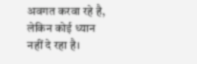अवगत करवा रहे है, लेकिन कोई ध्यान नहीं दे रहा है।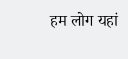हम लोग यहां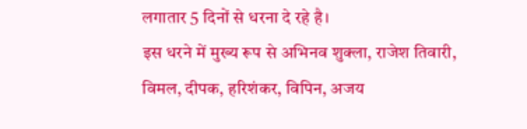लगातार 5 दिनों से धरना दे रहे है।
इस धरने में मुख्य रूप से अभिनव शुक्ला, राजेश तिवारी, विमल, दीपक, हरिशंकर, विपिन, अजय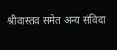श्रीवास्तव समेत अन्य संविदा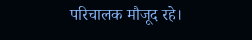परिचालक मौजूद रहे।